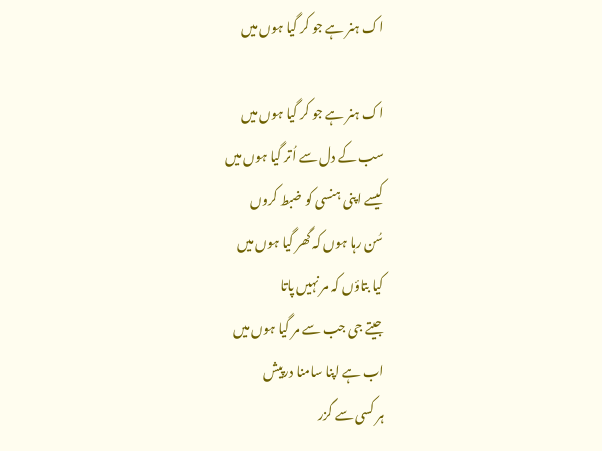اک ہنر ہے جو کر گیا ہوں میں

اک ہنر ہے جو کر گیا ہوں میں
سب کے دل سے اُتر گیا ہوں میں
کیسے اپنی ہنسی کو ضبط کروں
سُن رہا ہوں کہ گھر گیا ہوں میں
کیا بتاؤں کہ مر نہیں پاتا
جیتے جی جب سے مر گیا ہوں میں
اب ہے اپنا سامنا درپیش
ہر کسی سے گزر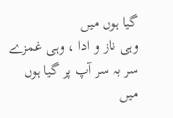گیا ہوں میں
وہی ناز و ادا ، وہی غمزے
سر بہ سر آپ پر گیا ہوں میں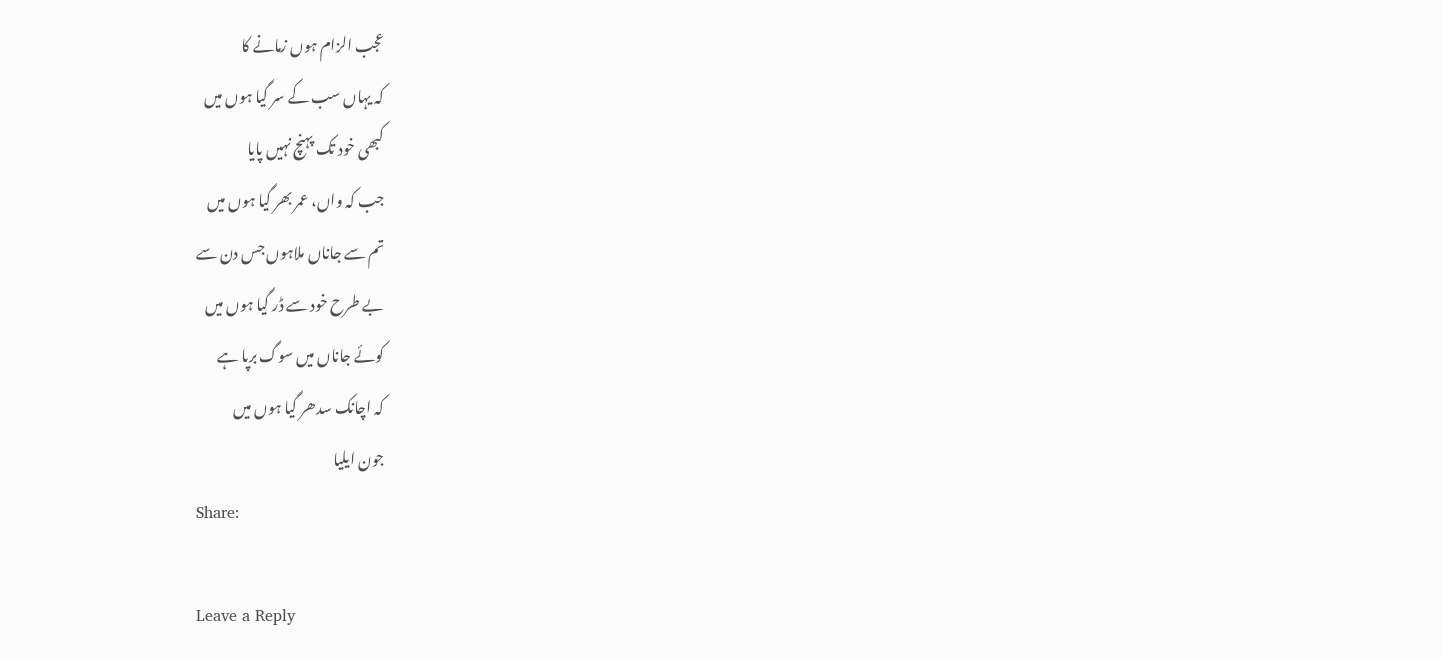عجب الزام ہوں زمانے کا
کہ یہاں سب کے سر گیا ہوں میں
کبھی خود تک پہنچ نہیں پایا
جب کہ واں، عمر بھر گیا ہوں میں
تم سے جاناں ملاہوں جس دن سے
بے طرح خود سے ڈر گیا ہوں میں
کوئے جاناں میں سوگ برپا ہے
کہ اچانک سدھر گیا ہوں میں
جون ایلیا
Share:

Leave a Reply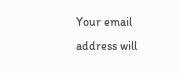Your email address will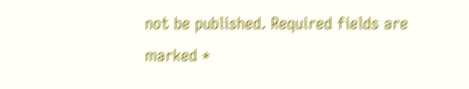not be published. Required fields are marked *